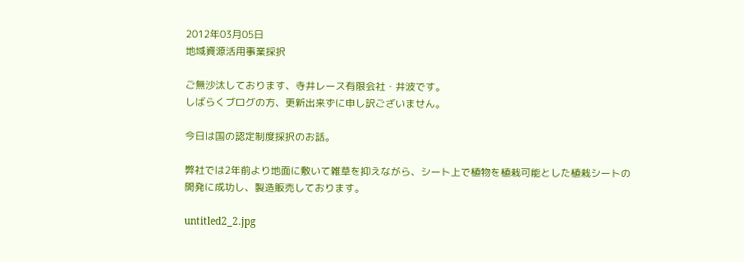2012年03月05日
地域資源活用事業採択

ご無沙汰しております、寺井レース有限会社・井波です。
しばらくブログの方、更新出来ずに申し訳ございません。

今日は国の認定制度採択のお話。

弊社では2年前より地面に敷いて雑草を抑えながら、シート上で植物を植栽可能とした植栽シートの開発に成功し、製造販売しております。

untitled2_2.jpg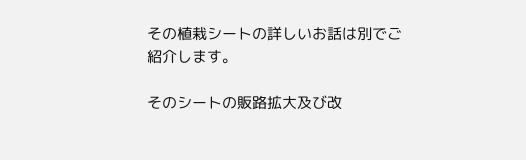その植栽シートの詳しいお話は別でご紹介します。

そのシートの販路拡大及び改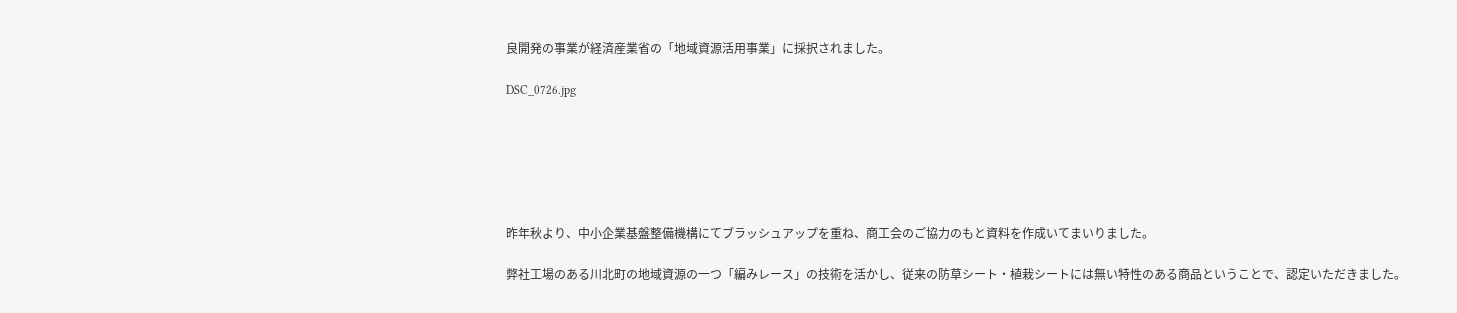良開発の事業が経済産業省の「地域資源活用事業」に採択されました。

DSC_0726.jpg






昨年秋より、中小企業基盤整備機構にてブラッシュアップを重ね、商工会のご協力のもと資料を作成いてまいりました。

弊社工場のある川北町の地域資源の一つ「編みレース」の技術を活かし、従来の防草シート・植栽シートには無い特性のある商品ということで、認定いただきました。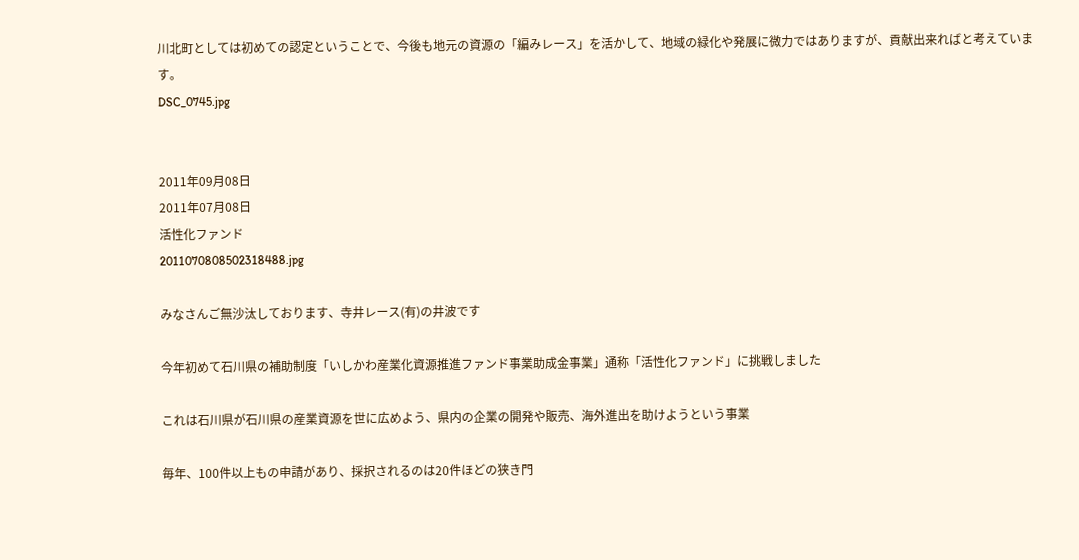川北町としては初めての認定ということで、今後も地元の資源の「編みレース」を活かして、地域の緑化や発展に微力ではありますが、貢献出来ればと考えています。
DSC_0745.jpg


2011年09月08日
2011年07月08日
活性化ファンド
2011070808502318488.jpg

みなさんご無沙汰しております、寺井レース(有)の井波です

今年初めて石川県の補助制度「いしかわ産業化資源推進ファンド事業助成金事業」通称「活性化ファンド」に挑戦しました

これは石川県が石川県の産業資源を世に広めよう、県内の企業の開発や販売、海外進出を助けようという事業

毎年、100件以上もの申請があり、採択されるのは20件ほどの狭き門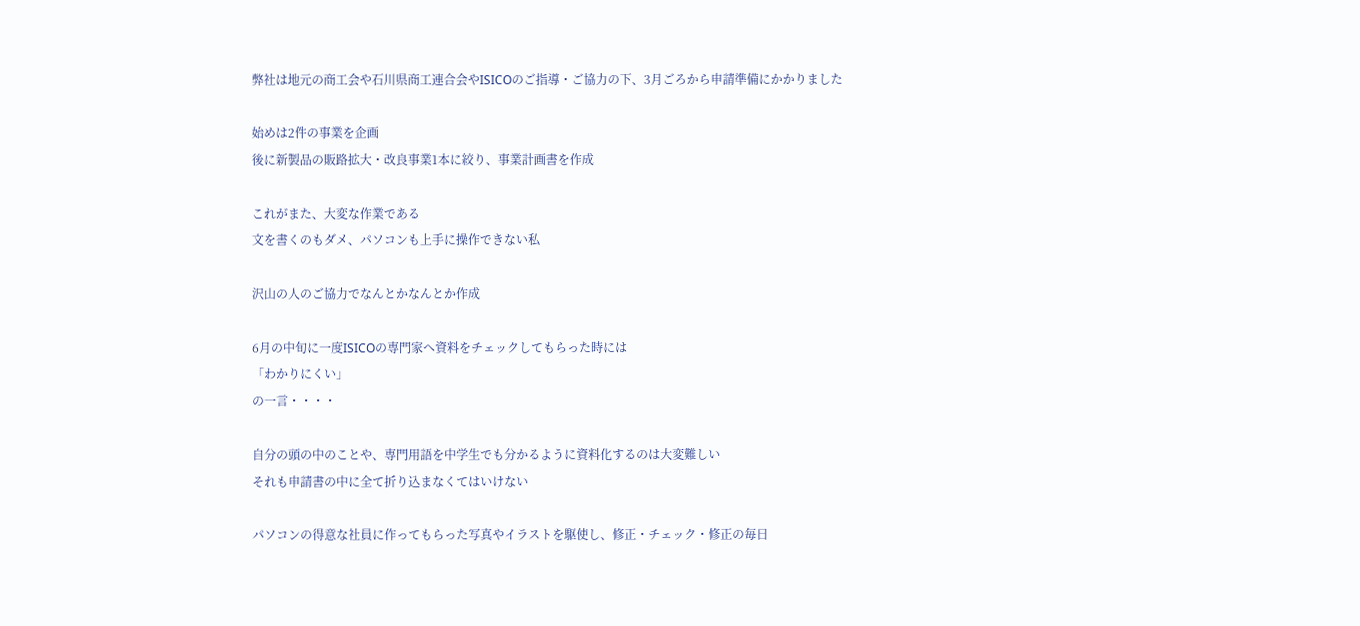弊社は地元の商工会や石川県商工連合会やISICOのご指導・ご協力の下、3月ごろから申請準備にかかりました

始めは2件の事業を企画
後に新製品の販路拡大・改良事業1本に絞り、事業計画書を作成

これがまた、大変な作業である
文を書くのもダメ、パソコンも上手に操作できない私

沢山の人のご協力でなんとかなんとか作成

6月の中旬に一度ISICOの専門家へ資料をチェックしてもらった時には
「わかりにくい」
の一言・・・・

自分の頭の中のことや、専門用語を中学生でも分かるように資料化するのは大変難しい
それも申請書の中に全て折り込まなくてはいけない

パソコンの得意な社員に作ってもらった写真やイラストを駆使し、修正・チェック・修正の毎日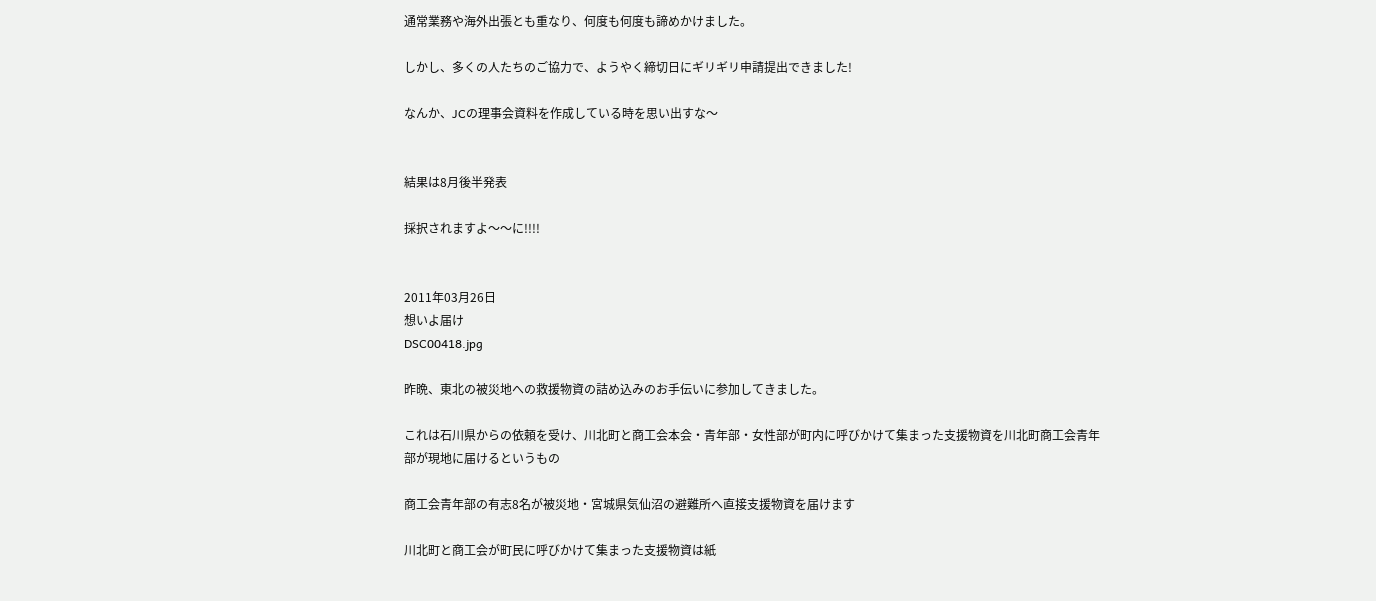通常業務や海外出張とも重なり、何度も何度も諦めかけました。

しかし、多くの人たちのご協力で、ようやく締切日にギリギリ申請提出できました!

なんか、JCの理事会資料を作成している時を思い出すな〜


結果は8月後半発表

採択されますよ〜〜に!!!!


2011年03月26日
想いよ届け
DSC00418.jpg

昨晩、東北の被災地への救援物資の詰め込みのお手伝いに参加してきました。

これは石川県からの依頼を受け、川北町と商工会本会・青年部・女性部が町内に呼びかけて集まった支援物資を川北町商工会青年部が現地に届けるというもの

商工会青年部の有志8名が被災地・宮城県気仙沼の避難所へ直接支援物資を届けます

川北町と商工会が町民に呼びかけて集まった支援物資は紙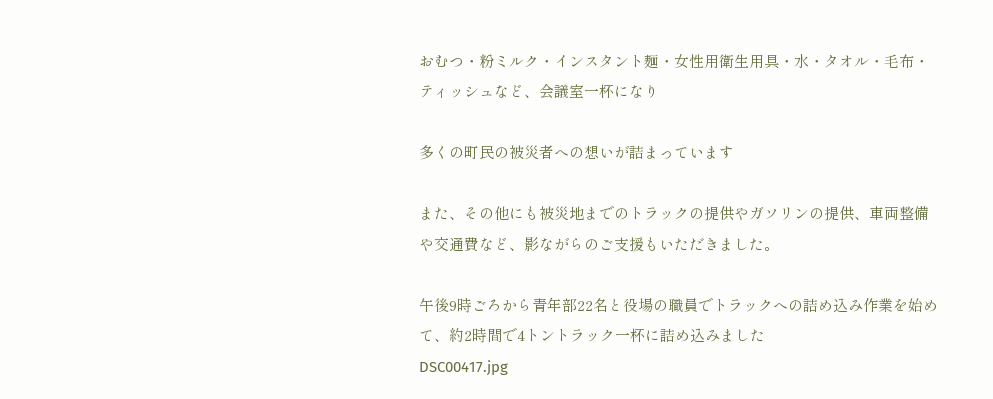おむつ・粉ミルク・インスタント麺・女性用衛生用具・水・タオル・毛布・ティッシュなど、会議室一杯になり

多くの町民の被災者への想いが詰まっています

また、その他にも被災地までのトラックの提供やガソリンの提供、車両整備や交通費など、影ながらのご支援もいただきました。

午後9時ごろから青年部22名と役場の職員でトラックへの詰め込み作業を始めて、約2時間で4トントラック一杯に詰め込みました
DSC00417.jpg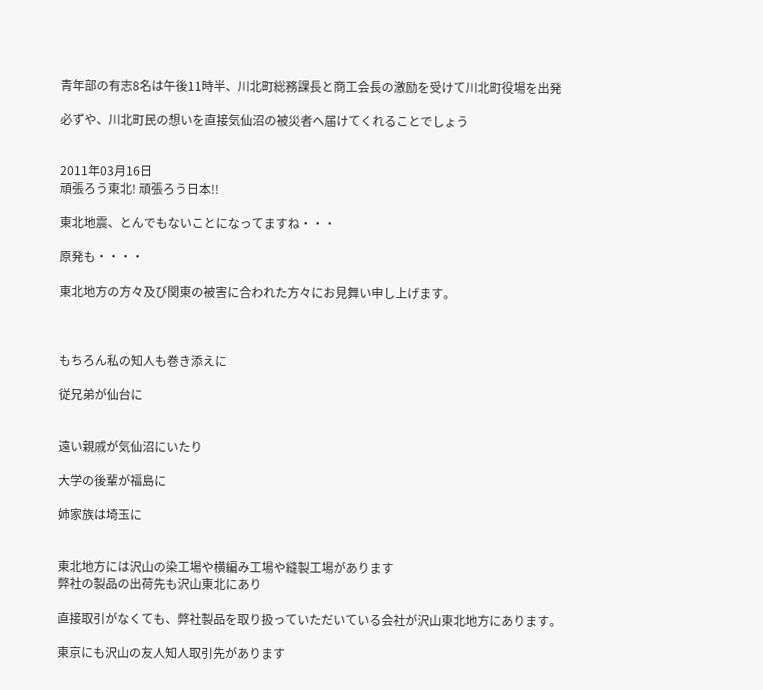青年部の有志8名は午後11時半、川北町総務課長と商工会長の激励を受けて川北町役場を出発

必ずや、川北町民の想いを直接気仙沼の被災者へ届けてくれることでしょう


2011年03月16日
頑張ろう東北! 頑張ろう日本!!

東北地震、とんでもないことになってますね・・・

原発も・・・・

東北地方の方々及び関東の被害に合われた方々にお見舞い申し上げます。



もちろん私の知人も巻き添えに

従兄弟が仙台に


遠い親戚が気仙沼にいたり

大学の後輩が福島に

姉家族は埼玉に


東北地方には沢山の染工場や横編み工場や縫製工場があります
弊社の製品の出荷先も沢山東北にあり

直接取引がなくても、弊社製品を取り扱っていただいている会社が沢山東北地方にあります。

東京にも沢山の友人知人取引先があります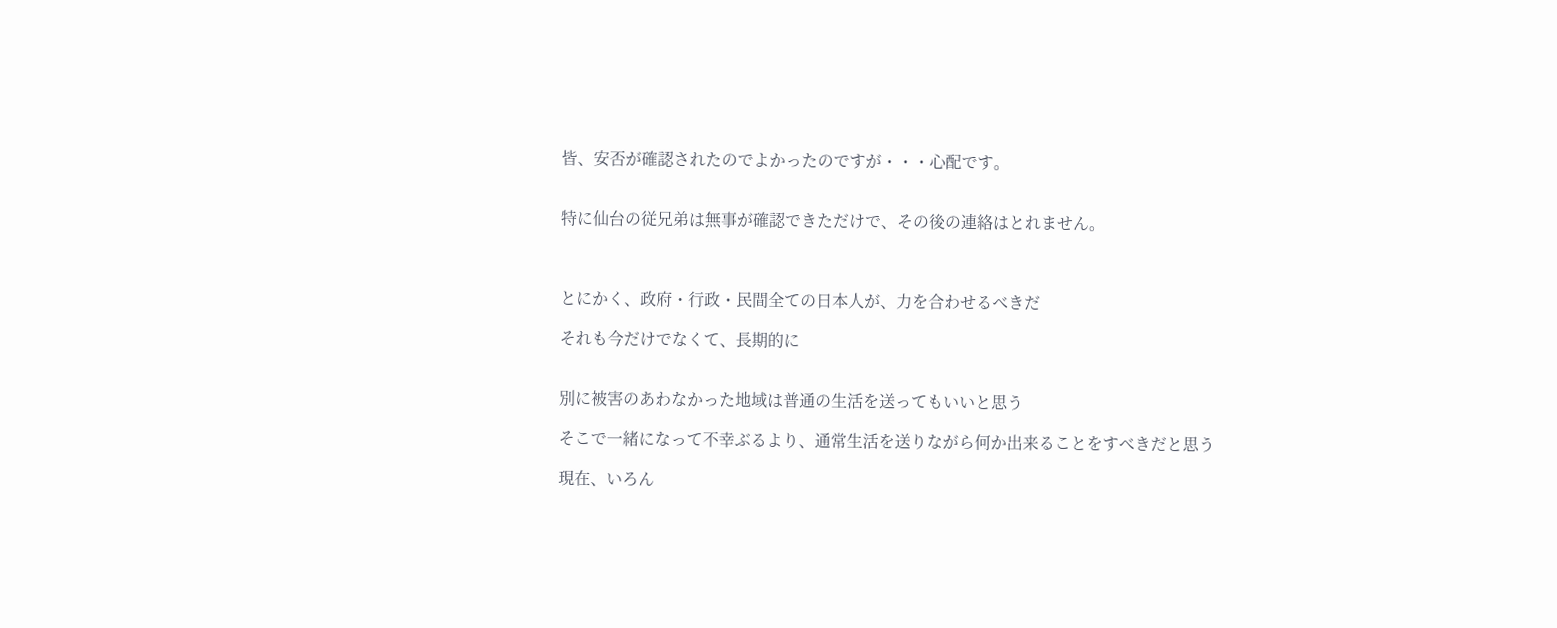皆、安否が確認されたのでよかったのですが・・・心配です。


特に仙台の従兄弟は無事が確認できただけで、その後の連絡はとれません。



とにかく、政府・行政・民間全ての日本人が、力を合わせるべきだ

それも今だけでなくて、長期的に


別に被害のあわなかった地域は普通の生活を送ってもいいと思う

そこで一緒になって不幸ぶるより、通常生活を送りながら何か出来ることをすべきだと思う

現在、いろん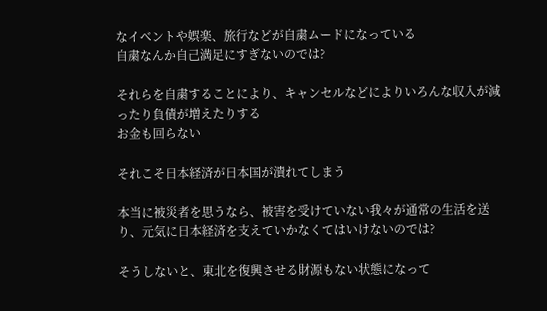なイベントや娯楽、旅行などが自粛ムードになっている
自粛なんか自己満足にすぎないのでは?

それらを自粛することにより、キャンセルなどによりいろんな収入が減ったり負債が増えたりする
お金も回らない

それこそ日本経済が日本国が潰れてしまう

本当に被災者を思うなら、被害を受けていない我々が通常の生活を送り、元気に日本経済を支えていかなくてはいけないのでは?

そうしないと、東北を復興させる財源もない状態になって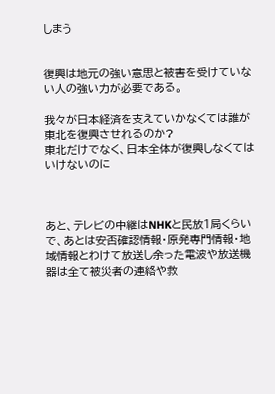しまう


復興は地元の強い意思と被害を受けていない人の強い力が必要である。

我々が日本経済を支えていかなくては誰が東北を復興させれるのか?
東北だけでなく、日本全体が復興しなくてはいけないのに



あと、テレビの中継はNHKと民放1局くらいで、あとは安否確認情報・原発専門情報・地域情報とわけて放送し余った電波や放送機器は全て被災者の連絡や救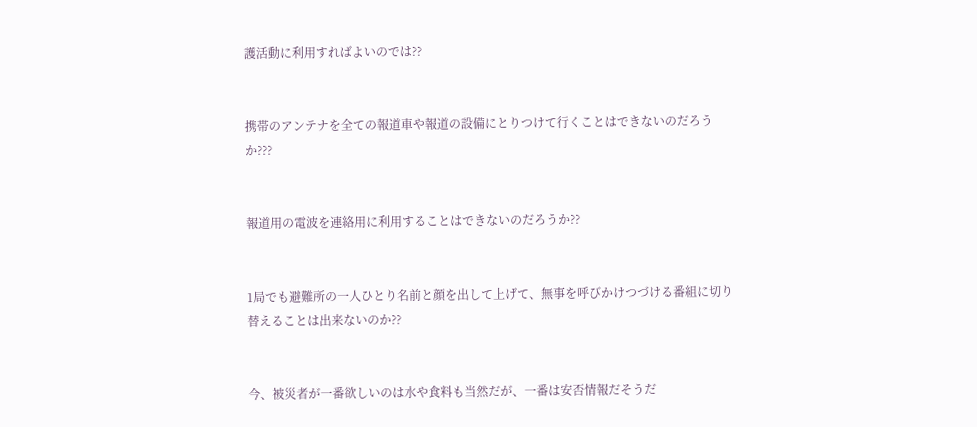護活動に利用すればよいのでは??


携帯のアンテナを全ての報道車や報道の設備にとりつけて行くことはできないのだろうか???


報道用の電波を連絡用に利用することはできないのだろうか??


1局でも避難所の一人ひとり名前と顔を出して上げて、無事を呼びかけつづける番組に切り替えることは出来ないのか??


今、被災者が一番欲しいのは水や食料も当然だが、一番は安否情報だそうだ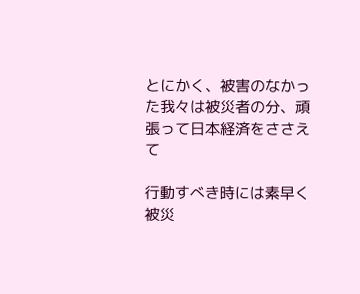とにかく、被害のなかった我々は被災者の分、頑張って日本経済をささえて

行動すべき時には素早く被災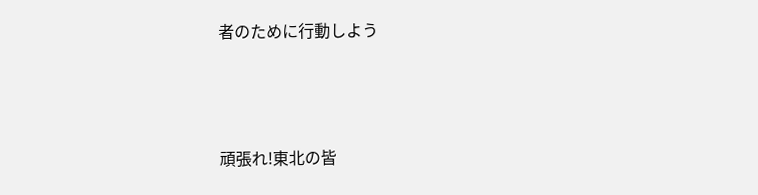者のために行動しよう



頑張れ!東北の皆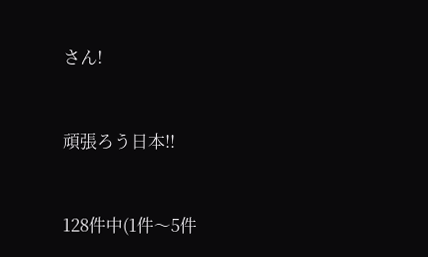さん!



頑張ろう日本!!



128件中(1件〜5件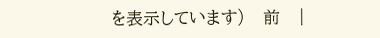を表示しています)   前   |